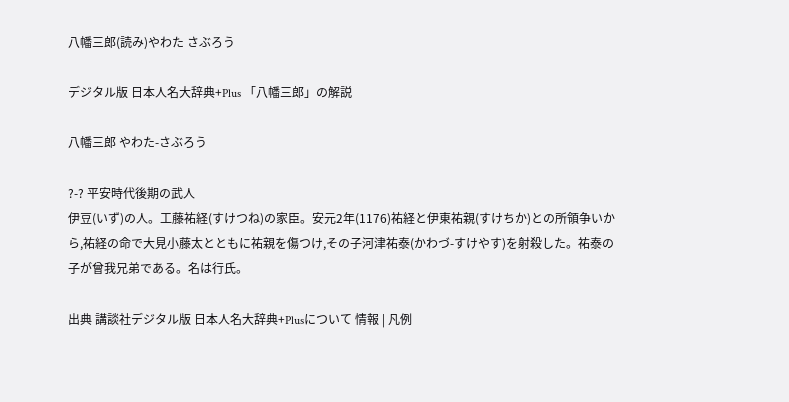八幡三郎(読み)やわた さぶろう

デジタル版 日本人名大辞典+Plus 「八幡三郎」の解説

八幡三郎 やわた-さぶろう

?-? 平安時代後期の武人
伊豆(いず)の人。工藤祐経(すけつね)の家臣。安元2年(1176)祐経と伊東祐親(すけちか)との所領争いから,祐経の命で大見小藤太とともに祐親を傷つけ,その子河津祐泰(かわづ-すけやす)を射殺した。祐泰の子が曾我兄弟である。名は行氏。

出典 講談社デジタル版 日本人名大辞典+Plusについて 情報 | 凡例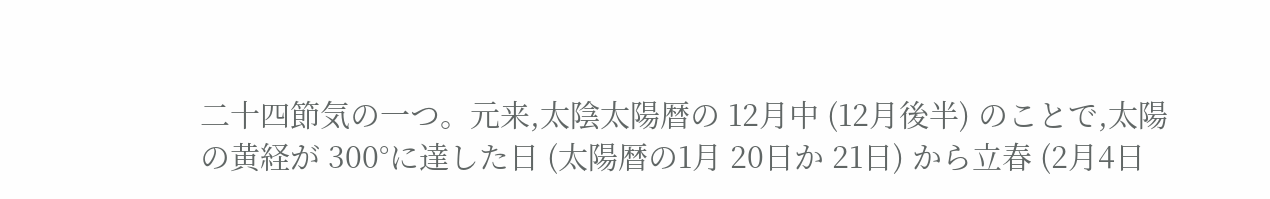二十四節気の一つ。元来,太陰太陽暦の 12月中 (12月後半) のことで,太陽の黄経が 300°に達した日 (太陽暦の1月 20日か 21日) から立春 (2月4日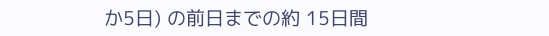か5日) の前日までの約 15日間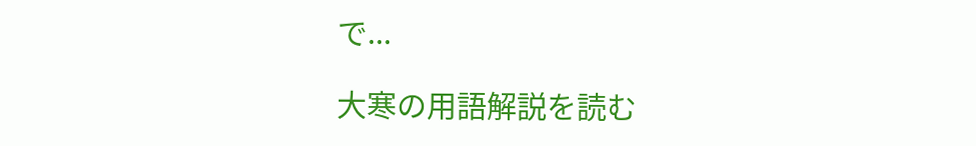で...

大寒の用語解説を読む